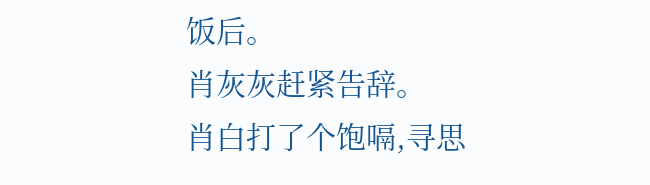饭后。
肖灰灰赶紧告辞。
肖白打了个饱嗝,寻思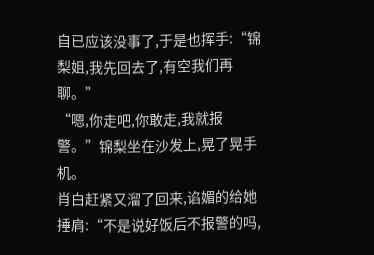自已应该没事了,于是也挥手:“锦梨姐,我先回去了,有空我们再聊。”
“嗯,你走吧,你敢走,我就报警。”锦梨坐在沙发上,晃了晃手机。
肖白赶紧又溜了回来,谄媚的给她捶肩:“不是说好饭后不报警的吗,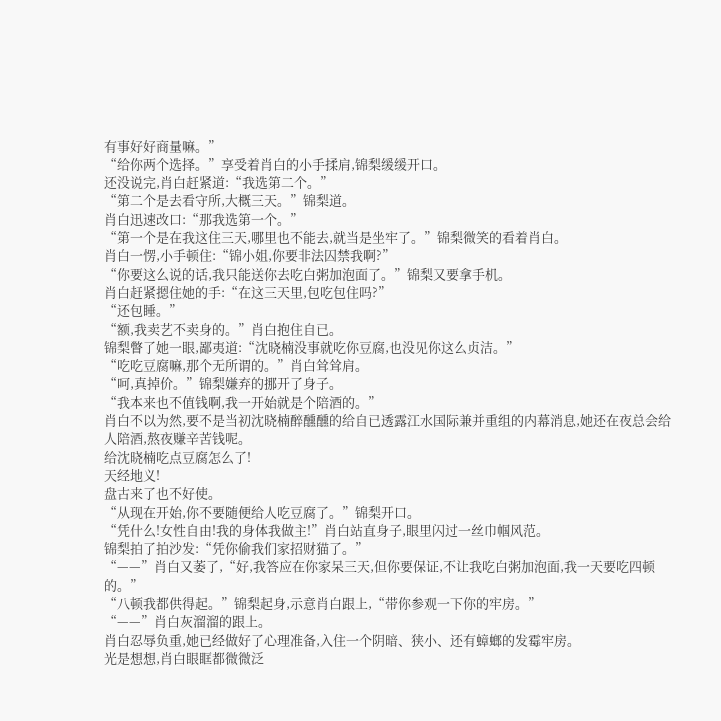有事好好商量嘛。”
“给你两个选择。”享受着肖白的小手揉肩,锦梨缓缓开口。
还没说完,肖白赶紧道:“我选第二个。”
“第二个是去看守所,大概三天。”锦梨道。
肖白迅速改口:“那我选第一个。”
“第一个是在我这住三天,哪里也不能去,就当是坐牢了。”锦梨微笑的看着肖白。
肖白一愣,小手顿住:“锦小姐,你要非法囚禁我啊?”
“你要这么说的话,我只能送你去吃白粥加泡面了。”锦梨又要拿手机。
肖白赶紧摁住她的手:“在这三天里,包吃包住吗?”
“还包睡。”
“额,我卖艺不卖身的。”肖白抱住自已。
锦梨瞥了她一眼,鄙夷道:“沈晓楠没事就吃你豆腐,也没见你这么贞洁。”
“吃吃豆腐嘛,那个无所谓的。”肖白耸耸肩。
“呵,真掉价。”锦梨嫌弃的挪开了身子。
“我本来也不值钱啊,我一开始就是个陪酒的。”
肖白不以为然,要不是当初沈晓楠醉醺醺的给自已透露江水国际兼并重组的内幕消息,她还在夜总会给人陪酒,熬夜赚辛苦钱呢。
给沈晓楠吃点豆腐怎么了!
天经地义!
盘古来了也不好使。
“从现在开始,你不要随便给人吃豆腐了。”锦梨开口。
“凭什么!女性自由!我的身体我做主!”肖白站直身子,眼里闪过一丝巾帼风范。
锦梨拍了拍沙发:“凭你偷我们家招财猫了。”
“——”肖白又萎了,“好,我答应在你家呆三天,但你要保证,不让我吃白粥加泡面,我一天要吃四顿的。”
“八顿我都供得起。”锦梨起身,示意肖白跟上,“带你参观一下你的牢房。”
“——”肖白灰溜溜的跟上。
肖白忍辱负重,她已经做好了心理准备,入住一个阴暗、狭小、还有蟑螂的发霉牢房。
光是想想,肖白眼眶都微微泛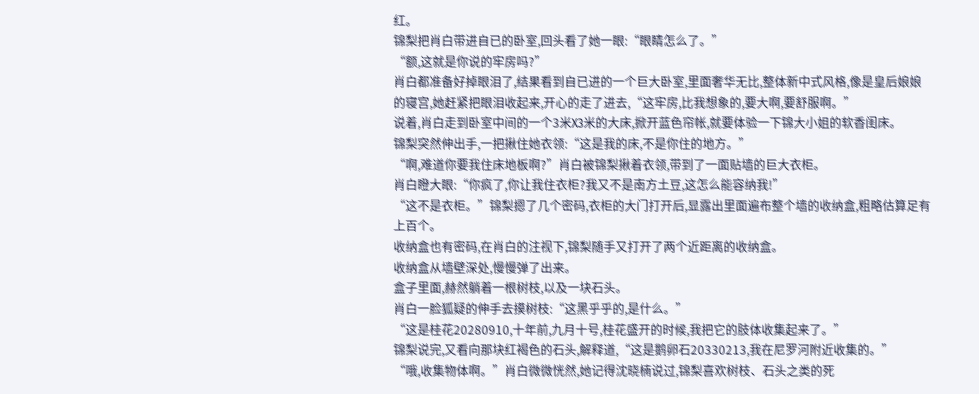红。
锦梨把肖白带进自已的卧室,回头看了她一眼:“眼睛怎么了。”
“额,这就是你说的牢房吗?”
肖白都准备好掉眼泪了,结果看到自已进的一个巨大卧室,里面奢华无比,整体新中式风格,像是皇后娘娘的寝宫,她赶紧把眼泪收起来,开心的走了进去,“这牢房,比我想象的,要大啊,要舒服啊。”
说着,肖白走到卧室中间的一个3米X3米的大床,掀开蓝色帘帐,就要体验一下锦大小姐的软香闺床。
锦梨突然伸出手,一把揪住她衣领:“这是我的床,不是你住的地方。”
“啊,难道你要我住床地板啊?”肖白被锦梨揪着衣领,带到了一面贴墙的巨大衣柜。
肖白瞪大眼:“你疯了,你让我住衣柜?我又不是南方土豆,这怎么能容纳我!”
“这不是衣柜。”锦梨摁了几个密码,衣柜的大门打开后,显露出里面遍布整个墙的收纳盒,粗略估算足有上百个。
收纳盒也有密码,在肖白的注视下,锦梨随手又打开了两个近距离的收纳盒。
收纳盒从墙壁深处,慢慢弹了出来。
盒子里面,赫然躺着一根树枝,以及一块石头。
肖白一脸狐疑的伸手去摸树枝:“这黑乎乎的,是什么。”
“这是桂花20280910,十年前,九月十号,桂花盛开的时候,我把它的肢体收集起来了。”
锦梨说完,又看向那块红褐色的石头,解释道,“这是鹅卵石20330213,我在尼罗河附近收集的。”
“哦,收集物体啊。”肖白微微恍然,她记得沈晓楠说过,锦梨喜欢树枝、石头之类的死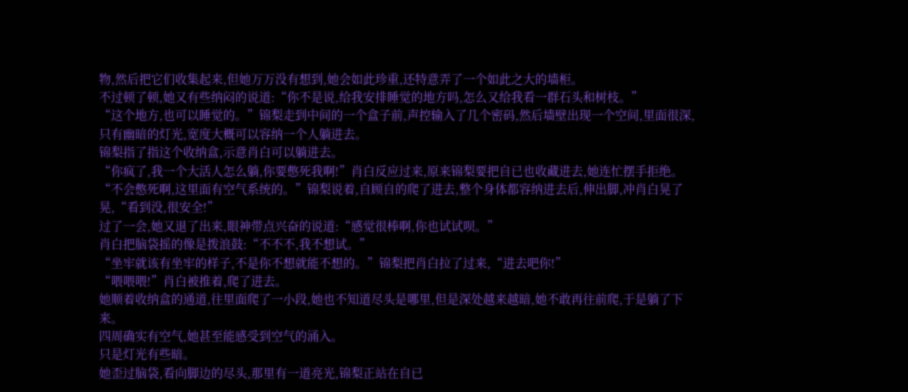物,然后把它们收集起来,但她万万没有想到,她会如此珍重,还特意弄了一个如此之大的墙柜。
不过顿了顿,她又有些纳闷的说道:“你不是说,给我安排睡觉的地方吗,怎么又给我看一群石头和树枝。”
“这个地方,也可以睡觉的。”锦梨走到中间的一个盒子前,声控输入了几个密码,然后墙壁出现一个空间,里面很深,只有幽暗的灯光,宽度大概可以容纳一个人躺进去。
锦梨指了指这个收纳盒,示意肖白可以躺进去。
“你疯了,我一个大活人怎么躺,你要憋死我啊!”肖白反应过来,原来锦梨要把自已也收藏进去,她连忙摆手拒绝。
“不会憋死啊,这里面有空气系统的。”锦梨说着,自顾自的爬了进去,整个身体都容纳进去后,伸出脚,冲肖白晃了晃,“看到没,很安全!”
过了一会,她又退了出来,眼神带点兴奋的说道:“感觉很棒啊,你也试试呗。”
肖白把脑袋摇的像是拨浪鼓:“不不不,我不想试。”
“坐牢就该有坐牢的样子,不是你不想就能不想的。”锦梨把肖白拉了过来,“进去吧你!”
“喂喂喂!”肖白被推着,爬了进去。
她顺着收纳盒的通道,往里面爬了一小段,她也不知道尽头是哪里,但是深处越来越暗,她不敢再往前爬,于是躺了下来。
四周确实有空气,她甚至能感受到空气的涌入。
只是灯光有些暗。
她歪过脑袋,看向脚边的尽头,那里有一道亮光,锦梨正站在自已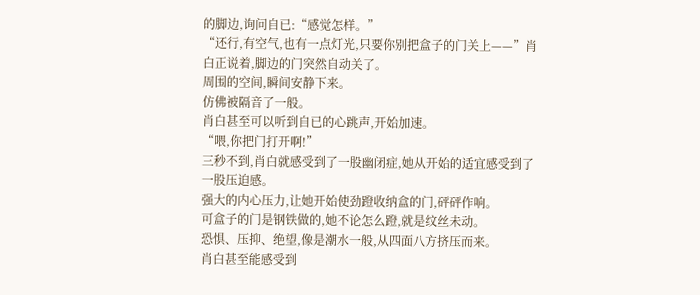的脚边,询问自已:“感觉怎样。”
“还行,有空气,也有一点灯光,只要你别把盒子的门关上——”肖白正说着,脚边的门突然自动关了。
周围的空间,瞬间安静下来。
仿佛被隔音了一般。
肖白甚至可以听到自已的心跳声,开始加速。
“喂,你把门打开啊!”
三秒不到,肖白就感受到了一股幽闭症,她从开始的适宜感受到了一股压迫感。
强大的内心压力,让她开始使劲蹬收纳盒的门,砰砰作响。
可盒子的门是钢铁做的,她不论怎么蹬,就是纹丝未动。
恐惧、压抑、绝望,像是潮水一般,从四面八方挤压而来。
肖白甚至能感受到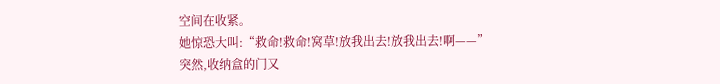空间在收紧。
她惊恐大叫:“救命!救命!窝草!放我出去!放我出去!啊——”
突然,收纳盒的门又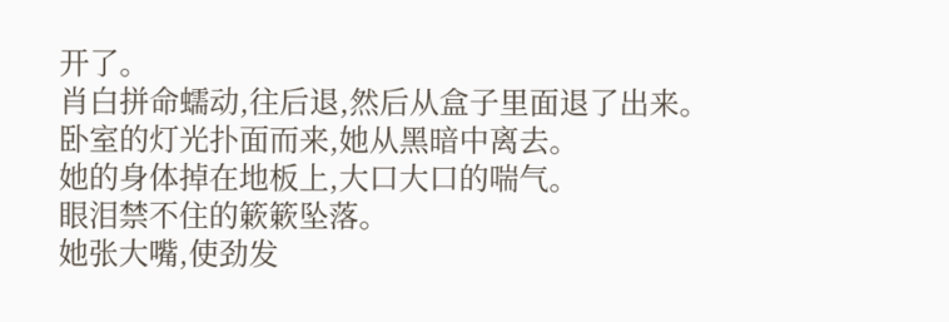开了。
肖白拼命蠕动,往后退,然后从盒子里面退了出来。
卧室的灯光扑面而来,她从黑暗中离去。
她的身体掉在地板上,大口大口的喘气。
眼泪禁不住的簌簌坠落。
她张大嘴,使劲发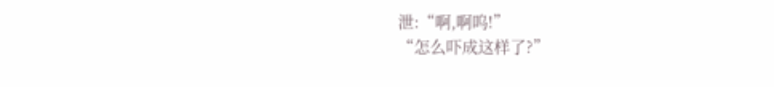泄:“啊,啊呜!”
“怎么吓成这样了?”